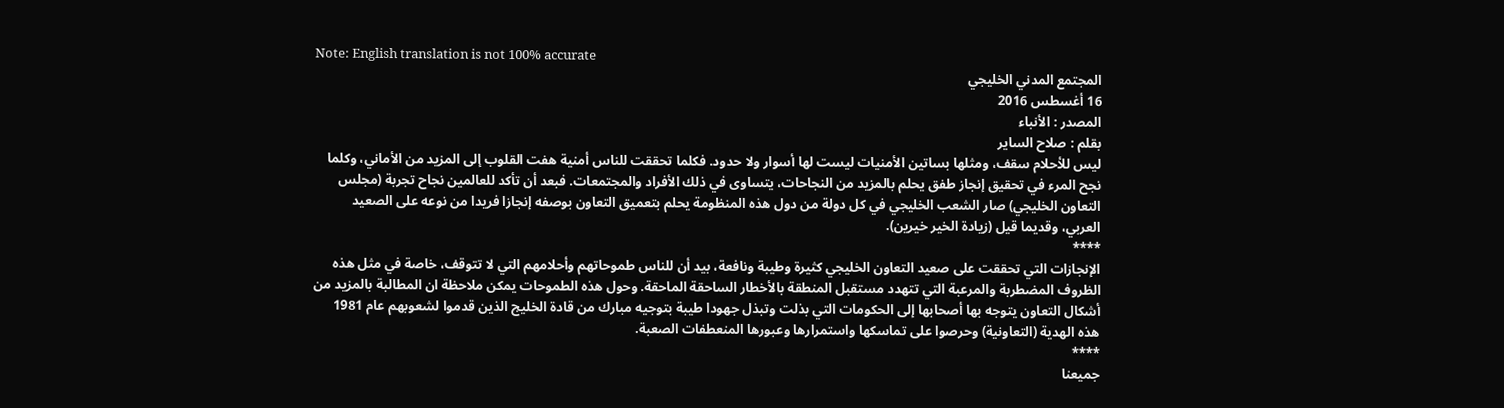Note: English translation is not 100% accurate
المجتمع المدني الخليجي
16 أغسطس 2016
المصدر : الأنباء
بقلم : صلاح الساير
ليس للأحلام سقف، ومثلها بساتين الأمنيات ليست لها أسوار ولا حدود. فكلما تحققت للناس أمنية هفت القلوب إلى المزيد من الأماني، وكلما نجح المرء في تحقيق إنجاز طفق يحلم بالمزيد من النجاحات، يتساوى في ذلك الأفراد والمجتمعات. فبعد أن تأكد للعالمين نجاح تجربة (مجلس التعاون الخليجي) صار الشعب الخليجي في كل دولة من دول هذه المنظومة يحلم بتعميق التعاون بوصفه إنجازا فريدا من نوعه على الصعيد العربي، وقديما قيل (زيادة الخير خيرين).
****
الإنجازات التي تحققت على صعيد التعاون الخليجي كثيرة وطيبة ونافعة، بيد أن للناس طموحاتهم وأحلامهم التي لا تتوقف، خاصة في مثل هذه الظروف المضطربة والمرعبة التي تتهدد مستقبل المنطقة بالأخطار الساحقة الماحقة. وحول هذه الطموحات يمكن ملاحظة ان المطالبة بالمزيد من أشكال التعاون يتوجه بها أصحابها إلى الحكومات التي بذلت وتبذل جهودا طيبة بتوجيه مبارك من قادة الخليج الذين قدموا لشعوبهم عام 1981 هذه الهدية (التعاونية) وحرصوا على تماسكها واستمرارها وعبورها المنعطفات الصعبة.
****
جميعنا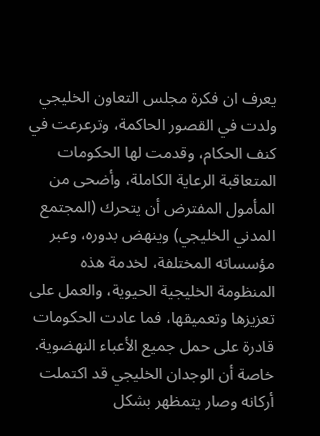يعرف ان فكرة مجلس التعاون الخليجي ولدت في القصور الحاكمة، وترعرعت في كنف الحكام، وقدمت لها الحكومات المتعاقبة الرعاية الكاملة، وأضحى من المأمول المفترض أن يتحرك (المجتمع المدني الخليجي) وينهض بدوره، وعبر مؤسساته المختلفة، لخدمة هذه المنظومة الخليجية الحيوية، والعمل على تعزيزها وتعميقها، فما عادت الحكومات قادرة على حمل جميع الأعباء النهضوية. خاصة أن الوجدان الخليجي قد اكتملت أركانه وصار يتمظهر بشكل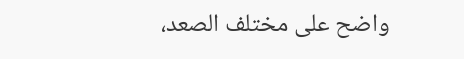واضح على مختلف الصعد،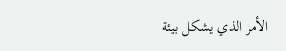الأمر الذي يشكل بيئة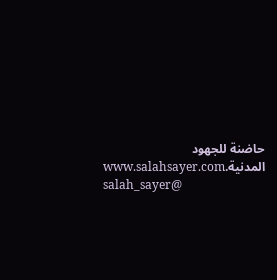حاضنة للجهود المدنية.www.salahsayer.com
salah_sayer@